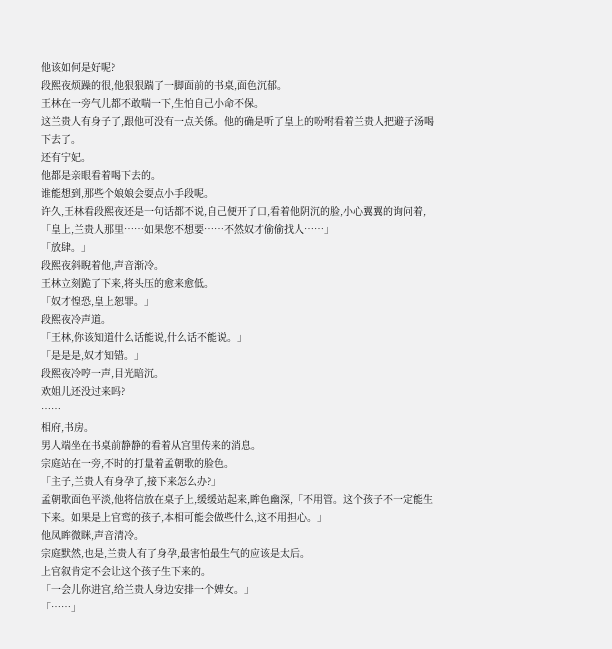他该如何是好呢?
段熙夜烦躁的很,他狠狠踹了一脚面前的书桌,面色沉郁。
王林在一旁气儿都不敢喘一下,生怕自己小命不保。
这兰贵人有身子了,跟他可没有一点关係。他的确是听了皇上的吩咐看着兰贵人把避子汤喝下去了。
还有宁妃。
他都是亲眼看着喝下去的。
谁能想到,那些个娘娘会耍点小手段呢。
许久,王林看段熙夜还是一句话都不说,自己便开了口,看着他阴沉的脸,小心翼翼的询问着,「皇上,兰贵人那里……如果您不想要……不然奴才偷偷找人……」
「放肆。」
段熙夜斜睨着他,声音渐冷。
王林立刻跪了下来,将头压的愈来愈低。
「奴才惶恐,皇上恕罪。」
段熙夜冷声道。
「王林,你该知道什么话能说,什么话不能说。」
「是是是,奴才知错。」
段熙夜冷哼一声,目光暗沉。
欢姐儿还没过来吗?
……
相府,书房。
男人端坐在书桌前静静的看着从宫里传来的消息。
宗庭站在一旁,不时的打量着孟朝歌的脸色。
「主子,兰贵人有身孕了,接下来怎么办?」
孟朝歌面色平淡,他将信放在桌子上,缓缓站起来,眸色幽深,「不用管。这个孩子不一定能生下来。如果是上官鸾的孩子,本相可能会做些什么,这不用担心。」
他凤眸微眯,声音清冷。
宗庭默然,也是,兰贵人有了身孕,最害怕最生气的应该是太后。
上官叙肯定不会让这个孩子生下来的。
「一会儿你进宫,给兰贵人身边安排一个婢女。」
「……」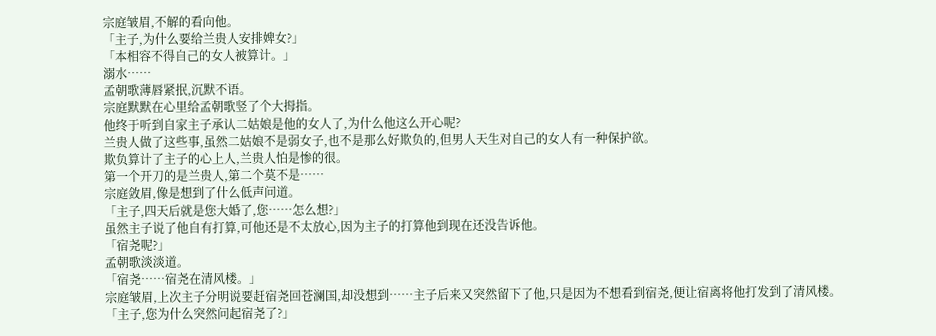宗庭皱眉,不解的看向他。
「主子,为什么要给兰贵人安排婢女?」
「本相容不得自己的女人被算计。」
溺水……
孟朝歌薄唇紧抿,沉默不语。
宗庭默默在心里给孟朝歌竖了个大拇指。
他终于听到自家主子承认二姑娘是他的女人了,为什么他这么开心呢?
兰贵人做了这些事,虽然二姑娘不是弱女子,也不是那么好欺负的,但男人天生对自己的女人有一种保护欲。
欺负算计了主子的心上人,兰贵人怕是惨的很。
第一个开刀的是兰贵人,第二个莫不是……
宗庭敛眉,像是想到了什么低声问道。
「主子,四天后就是您大婚了,您……怎么想?」
虽然主子说了他自有打算,可他还是不太放心,因为主子的打算他到现在还没告诉他。
「宿尧呢?」
孟朝歌淡淡道。
「宿尧……宿尧在清风楼。」
宗庭皱眉,上次主子分明说要赶宿尧回苍澜国,却没想到……主子后来又突然留下了他,只是因为不想看到宿尧,便让宿离将他打发到了清风楼。
「主子,您为什么突然问起宿尧了?」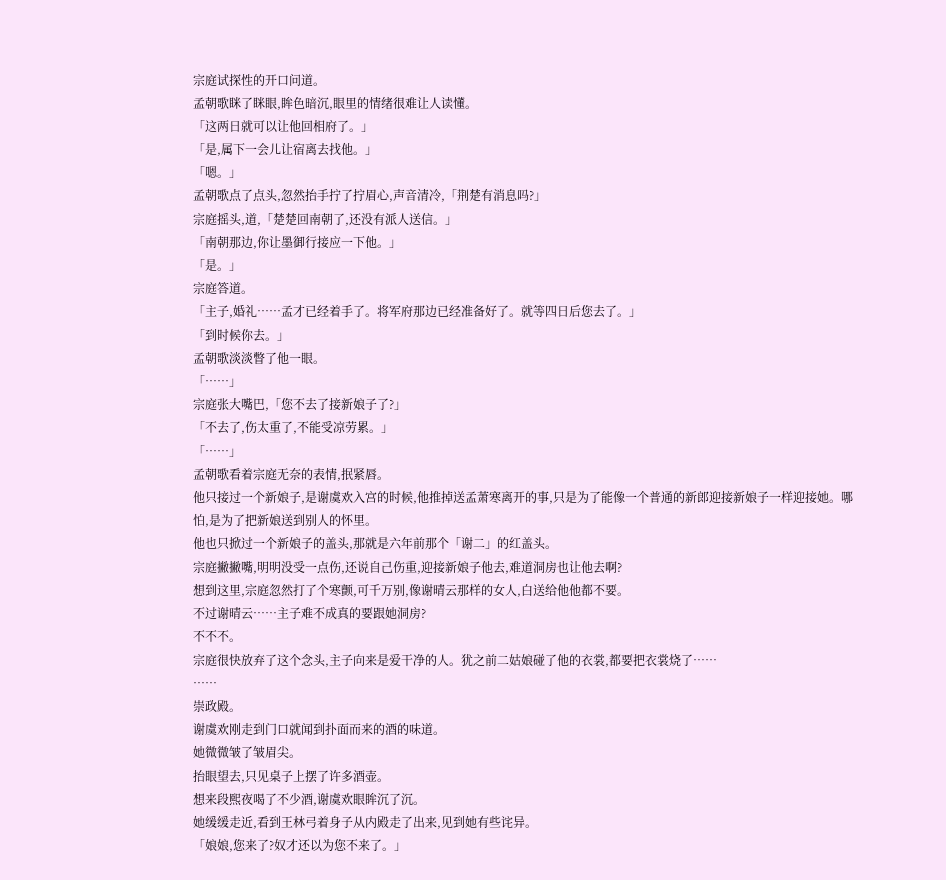宗庭试探性的开口问道。
孟朝歌眯了眯眼,眸色暗沉,眼里的情绪很难让人读懂。
「这两日就可以让他回相府了。」
「是,属下一会儿让宿离去找他。」
「嗯。」
孟朝歌点了点头,忽然抬手拧了拧眉心,声音清冷,「荆楚有消息吗?」
宗庭摇头,道,「楚楚回南朝了,还没有派人送信。」
「南朝那边,你让墨御行接应一下他。」
「是。」
宗庭答道。
「主子,婚礼……孟才已经着手了。将军府那边已经准备好了。就等四日后您去了。」
「到时候你去。」
孟朝歌淡淡瞥了他一眼。
「……」
宗庭张大嘴巴,「您不去了接新娘子了?」
「不去了,伤太重了,不能受凉劳累。」
「……」
孟朝歌看着宗庭无奈的表情,抿紧唇。
他只接过一个新娘子,是谢虞欢入宫的时候,他推掉送孟萧寒离开的事,只是为了能像一个普通的新郎迎接新娘子一样迎接她。哪怕,是为了把新娘送到别人的怀里。
他也只掀过一个新娘子的盖头,那就是六年前那个「谢二」的红盖头。
宗庭撇撇嘴,明明没受一点伤,还说自己伤重,迎接新娘子他去,难道洞房也让他去啊?
想到这里,宗庭忽然打了个寒颤,可千万别,像谢晴云那样的女人,白送给他他都不要。
不过谢晴云……主子难不成真的要跟她洞房?
不不不。
宗庭很快放弃了这个念头,主子向来是爱干净的人。犹之前二姑娘碰了他的衣裳,都要把衣裳烧了……
……
崇政殿。
谢虞欢刚走到门口就闻到扑面而来的酒的味道。
她微微皱了皱眉尖。
抬眼望去,只见桌子上摆了许多酒壶。
想来段熙夜喝了不少酒,谢虞欢眼眸沉了沉。
她缓缓走近,看到王林弓着身子从内殿走了出来,见到她有些诧异。
「娘娘,您来了?奴才还以为您不来了。」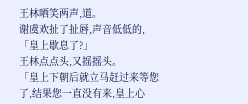王林哂笑两声,道。
谢虞欢扯了扯唇,声音低低的,「皇上歇息了?」
王林点点头,又摇摇头。
「皇上下朝后就立马赶过来等您了,结果您一直没有来,皇上心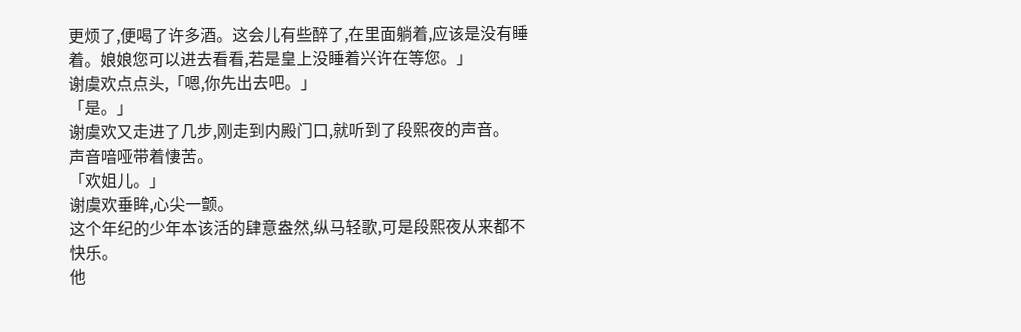更烦了,便喝了许多酒。这会儿有些醉了,在里面躺着,应该是没有睡着。娘娘您可以进去看看,若是皇上没睡着兴许在等您。」
谢虞欢点点头,「嗯,你先出去吧。」
「是。」
谢虞欢又走进了几步,刚走到内殿门口,就听到了段熙夜的声音。
声音喑哑带着悽苦。
「欢姐儿。」
谢虞欢垂眸,心尖一颤。
这个年纪的少年本该活的肆意盎然,纵马轻歌,可是段熙夜从来都不快乐。
他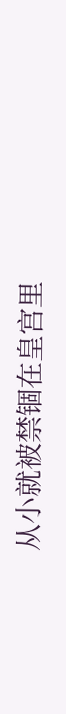从小就被禁锢在皇宫里